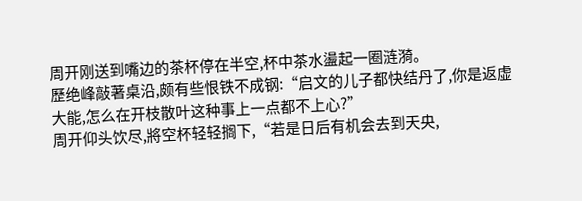周开刚送到嘴边的茶杯停在半空,杯中茶水盪起一圈涟漪。
歷绝峰敲著桌沿,颇有些恨铁不成钢:“启文的儿子都快结丹了,你是返虚大能,怎么在开枝散叶这种事上一点都不上心?”
周开仰头饮尽,將空杯轻轻搁下,“若是日后有机会去到天央,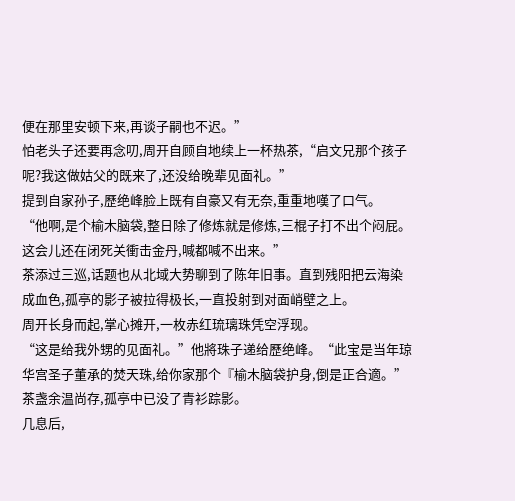便在那里安顿下来,再谈子嗣也不迟。”
怕老头子还要再念叨,周开自顾自地续上一杯热茶,“启文兄那个孩子呢?我这做姑父的既来了,还没给晚辈见面礼。”
提到自家孙子,歷绝峰脸上既有自豪又有无奈,重重地嘆了口气。
“他啊,是个榆木脑袋,整日除了修炼就是修炼,三棍子打不出个闷屁。这会儿还在闭死关衝击金丹,喊都喊不出来。”
茶添过三巡,话题也从北域大势聊到了陈年旧事。直到残阳把云海染成血色,孤亭的影子被拉得极长,一直投射到对面峭壁之上。
周开长身而起,掌心摊开,一枚赤红琉璃珠凭空浮现。
“这是给我外甥的见面礼。”他將珠子递给歷绝峰。“此宝是当年琼华宫圣子董承的焚天珠,给你家那个『榆木脑袋护身,倒是正合適。”
茶盏余温尚存,孤亭中已没了青衫踪影。
几息后,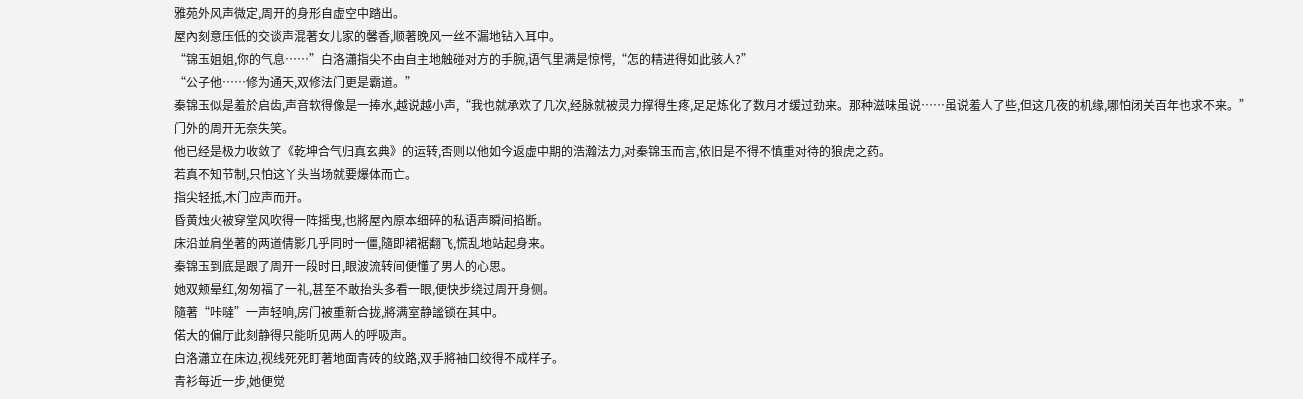雅苑外风声微定,周开的身形自虚空中踏出。
屋內刻意压低的交谈声混著女儿家的馨香,顺著晚风一丝不漏地钻入耳中。
“锦玉姐姐,你的气息……”白洛瀟指尖不由自主地触碰对方的手腕,语气里满是惊愕,“怎的精进得如此骇人?”
“公子他……修为通天,双修法门更是霸道。”
秦锦玉似是羞於启齿,声音软得像是一捧水,越说越小声,“我也就承欢了几次,经脉就被灵力撑得生疼,足足炼化了数月才缓过劲来。那种滋味虽说……虽说羞人了些,但这几夜的机缘,哪怕闭关百年也求不来。”
门外的周开无奈失笑。
他已经是极力收敛了《乾坤合气归真玄典》的运转,否则以他如今返虚中期的浩瀚法力,对秦锦玉而言,依旧是不得不慎重对待的狼虎之药。
若真不知节制,只怕这丫头当场就要爆体而亡。
指尖轻抵,木门应声而开。
昏黄烛火被穿堂风吹得一阵摇曳,也將屋內原本细碎的私语声瞬间掐断。
床沿並肩坐著的两道倩影几乎同时一僵,隨即裙裾翻飞,慌乱地站起身来。
秦锦玉到底是跟了周开一段时日,眼波流转间便懂了男人的心思。
她双颊晕红,匆匆福了一礼,甚至不敢抬头多看一眼,便快步绕过周开身侧。
隨著“咔噠”一声轻响,房门被重新合拢,將满室静謐锁在其中。
偌大的偏厅此刻静得只能听见两人的呼吸声。
白洛瀟立在床边,视线死死盯著地面青砖的纹路,双手將袖口绞得不成样子。
青衫每近一步,她便觉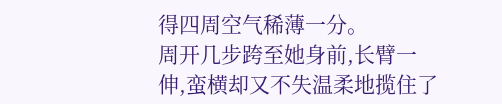得四周空气稀薄一分。
周开几步跨至她身前,长臂一伸,蛮横却又不失温柔地揽住了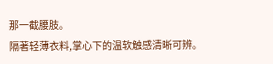那一截腰肢。
隔著轻薄衣料,掌心下的温软触感清晰可辨。